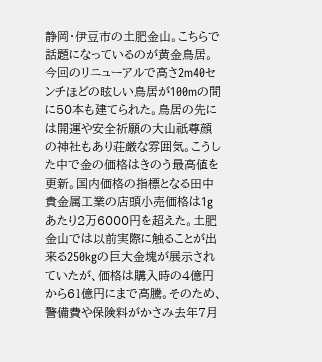静岡・伊豆市の土肥金山。こちらで話題になっているのが黄金鳥居。今回のリニューアルで高さ2m40センチほどの眩しい鳥居が100mの間に50本も建てられた。鳥居の先には開運や安全祈願の大山祇尊顔の神社もあり荘厳な雰囲気。こうした中で金の価格はきのう最高値を更新。国内価格の指標となる田中貴金属工業の店頭小売価格は1gあたり2万6000円を超えた。土肥金山では以前実際に触ることが出来る250kgの巨大金塊が展示されていたが、価格は購入時の4億円から61億円にまで高騰。そのため、警備費や保険料がかさみ去年7月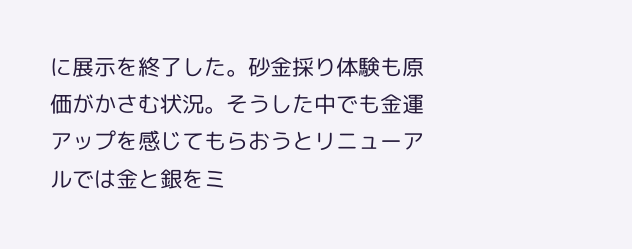に展示を終了した。砂金採り体験も原価がかさむ状況。そうした中でも金運アップを感じてもらおうとリニューアルでは金と銀をミ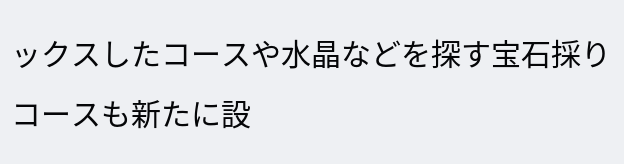ックスしたコースや水晶などを探す宝石採りコースも新たに設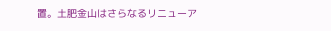置。土肥金山はさらなるリニューア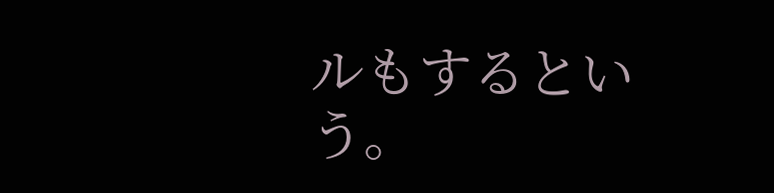ルもするという。